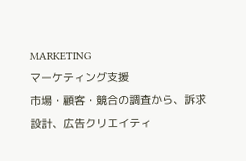MARKETING
マーケティング支援
市場・顧客・競合の調査から、訴求設計、広告クリエイティ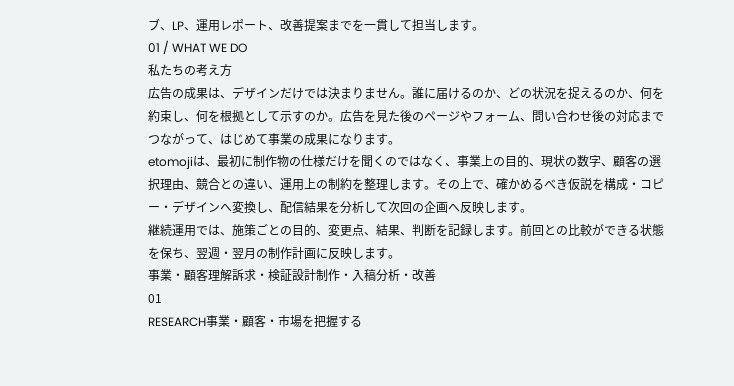ブ、LP、運用レポート、改善提案までを一貫して担当します。
01 / WHAT WE DO
私たちの考え方
広告の成果は、デザインだけでは決まりません。誰に届けるのか、どの状況を捉えるのか、何を約束し、何を根拠として示すのか。広告を見た後のページやフォーム、問い合わせ後の対応までつながって、はじめて事業の成果になります。
etomojiは、最初に制作物の仕様だけを聞くのではなく、事業上の目的、現状の数字、顧客の選択理由、競合との違い、運用上の制約を整理します。その上で、確かめるべき仮説を構成・コピー・デザインへ変換し、配信結果を分析して次回の企画へ反映します。
継続運用では、施策ごとの目的、変更点、結果、判断を記録します。前回との比較ができる状態を保ち、翌週・翌月の制作計画に反映します。
事業・顧客理解訴求・検証設計制作・入稿分析・改善
01
RESEARCH事業・顧客・市場を把握する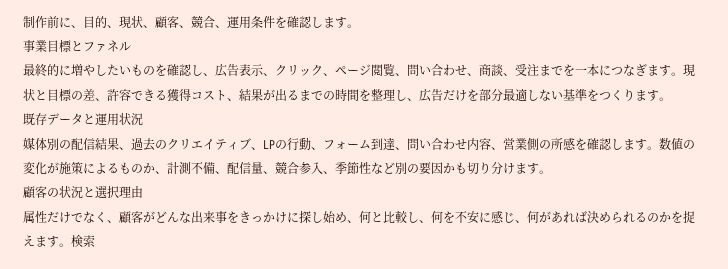制作前に、目的、現状、顧客、競合、運用条件を確認します。
事業目標とファネル
最終的に増やしたいものを確認し、広告表示、クリック、ページ閲覧、問い合わせ、商談、受注までを一本につなぎます。現状と目標の差、許容できる獲得コスト、結果が出るまでの時間を整理し、広告だけを部分最適しない基準をつくります。
既存データと運用状況
媒体別の配信結果、過去のクリエイティブ、LPの行動、フォーム到達、問い合わせ内容、営業側の所感を確認します。数値の変化が施策によるものか、計測不備、配信量、競合参入、季節性など別の要因かも切り分けます。
顧客の状況と選択理由
属性だけでなく、顧客がどんな出来事をきっかけに探し始め、何と比較し、何を不安に感じ、何があれば決められるのかを捉えます。検索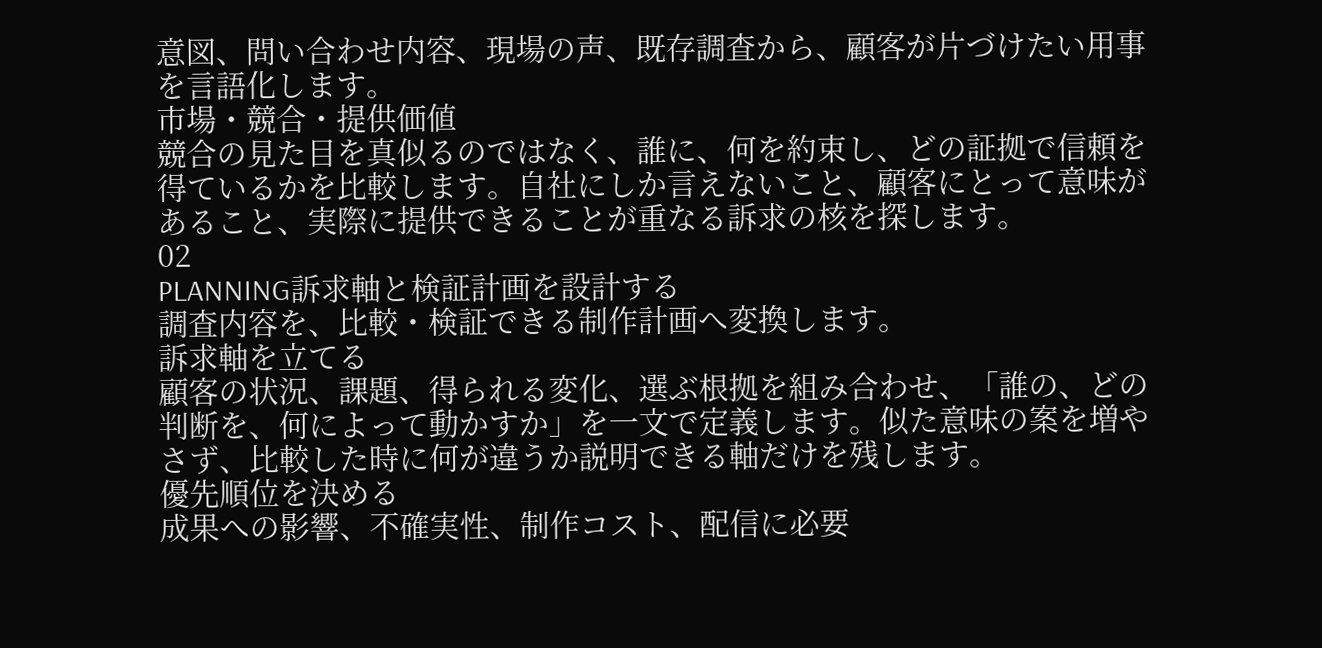意図、問い合わせ内容、現場の声、既存調査から、顧客が片づけたい用事を言語化します。
市場・競合・提供価値
競合の見た目を真似るのではなく、誰に、何を約束し、どの証拠で信頼を得ているかを比較します。自社にしか言えないこと、顧客にとって意味があること、実際に提供できることが重なる訴求の核を探します。
02
PLANNING訴求軸と検証計画を設計する
調査内容を、比較・検証できる制作計画へ変換します。
訴求軸を立てる
顧客の状況、課題、得られる変化、選ぶ根拠を組み合わせ、「誰の、どの判断を、何によって動かすか」を一文で定義します。似た意味の案を増やさず、比較した時に何が違うか説明できる軸だけを残します。
優先順位を決める
成果への影響、不確実性、制作コスト、配信に必要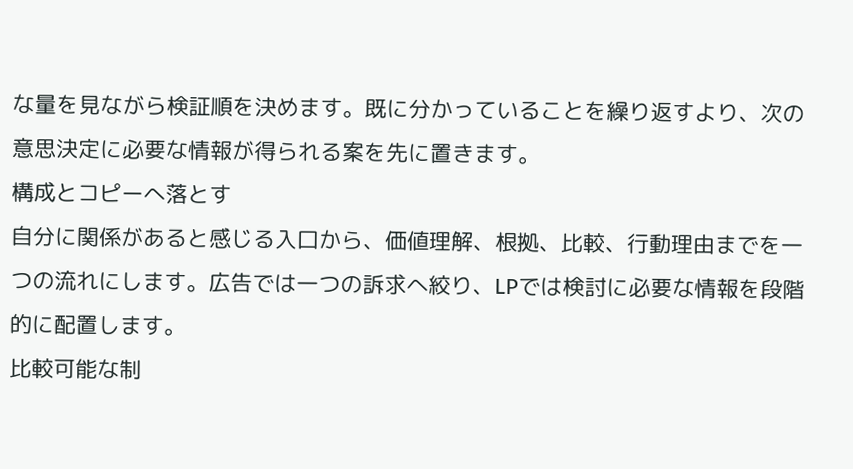な量を見ながら検証順を決めます。既に分かっていることを繰り返すより、次の意思決定に必要な情報が得られる案を先に置きます。
構成とコピーへ落とす
自分に関係があると感じる入口から、価値理解、根拠、比較、行動理由までを一つの流れにします。広告では一つの訴求へ絞り、LPでは検討に必要な情報を段階的に配置します。
比較可能な制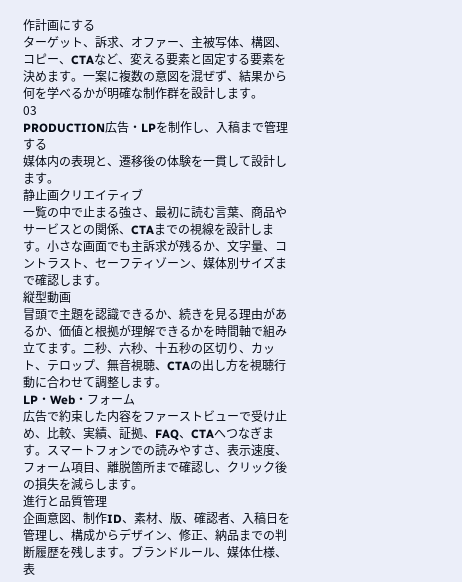作計画にする
ターゲット、訴求、オファー、主被写体、構図、コピー、CTAなど、変える要素と固定する要素を決めます。一案に複数の意図を混ぜず、結果から何を学べるかが明確な制作群を設計します。
03
PRODUCTION広告・LPを制作し、入稿まで管理する
媒体内の表現と、遷移後の体験を一貫して設計します。
静止画クリエイティブ
一覧の中で止まる強さ、最初に読む言葉、商品やサービスとの関係、CTAまでの視線を設計します。小さな画面でも主訴求が残るか、文字量、コントラスト、セーフティゾーン、媒体別サイズまで確認します。
縦型動画
冒頭で主題を認識できるか、続きを見る理由があるか、価値と根拠が理解できるかを時間軸で組み立てます。二秒、六秒、十五秒の区切り、カット、テロップ、無音視聴、CTAの出し方を視聴行動に合わせて調整します。
LP・Web・フォーム
広告で約束した内容をファーストビューで受け止め、比較、実績、証拠、FAQ、CTAへつなぎます。スマートフォンでの読みやすさ、表示速度、フォーム項目、離脱箇所まで確認し、クリック後の損失を減らします。
進行と品質管理
企画意図、制作ID、素材、版、確認者、入稿日を管理し、構成からデザイン、修正、納品までの判断履歴を残します。ブランドルール、媒体仕様、表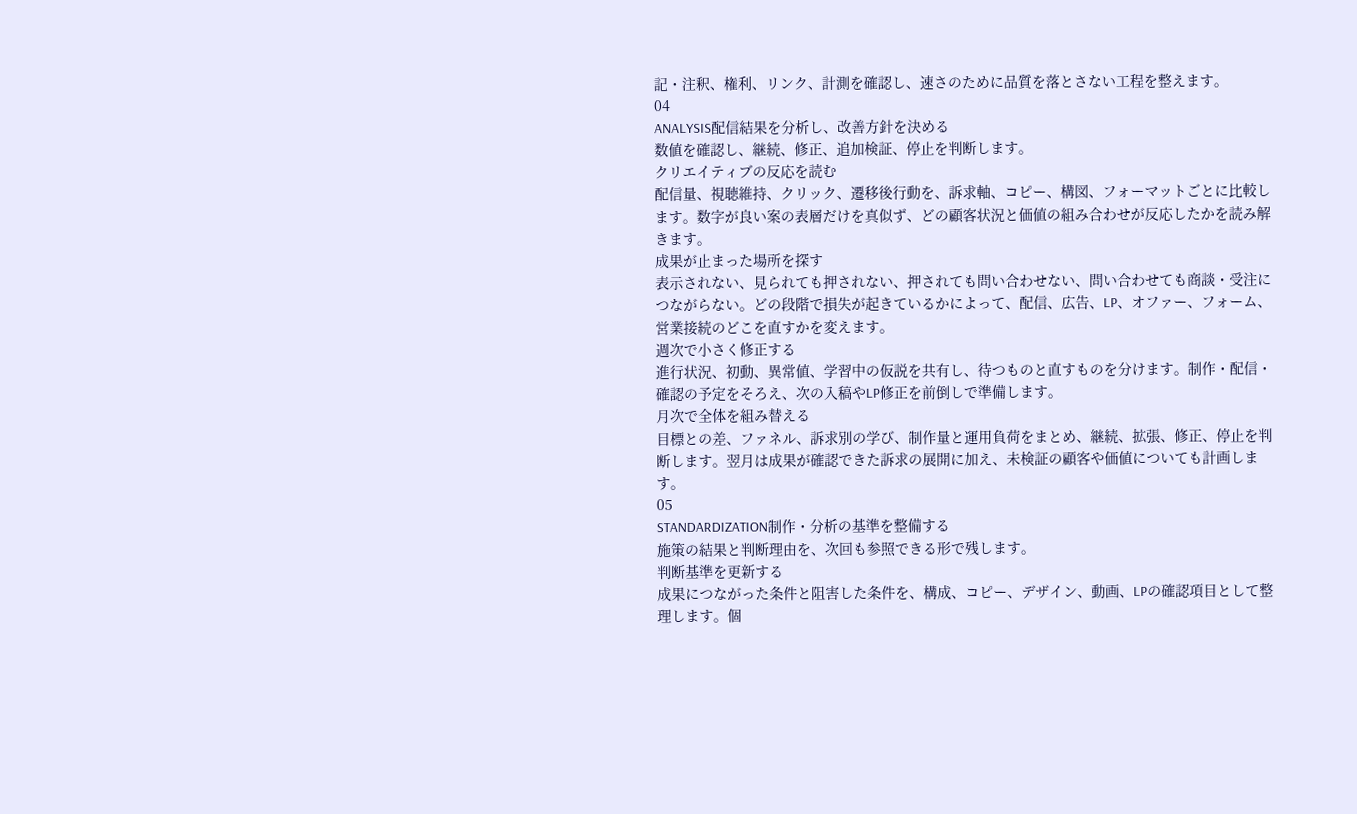記・注釈、権利、リンク、計測を確認し、速さのために品質を落とさない工程を整えます。
04
ANALYSIS配信結果を分析し、改善方針を決める
数値を確認し、継続、修正、追加検証、停止を判断します。
クリエイティブの反応を読む
配信量、視聴維持、クリック、遷移後行動を、訴求軸、コピー、構図、フォーマットごとに比較します。数字が良い案の表層だけを真似ず、どの顧客状況と価値の組み合わせが反応したかを読み解きます。
成果が止まった場所を探す
表示されない、見られても押されない、押されても問い合わせない、問い合わせても商談・受注につながらない。どの段階で損失が起きているかによって、配信、広告、LP、オファー、フォーム、営業接続のどこを直すかを変えます。
週次で小さく修正する
進行状況、初動、異常値、学習中の仮説を共有し、待つものと直すものを分けます。制作・配信・確認の予定をそろえ、次の入稿やLP修正を前倒しで準備します。
月次で全体を組み替える
目標との差、ファネル、訴求別の学び、制作量と運用負荷をまとめ、継続、拡張、修正、停止を判断します。翌月は成果が確認できた訴求の展開に加え、未検証の顧客や価値についても計画します。
05
STANDARDIZATION制作・分析の基準を整備する
施策の結果と判断理由を、次回も参照できる形で残します。
判断基準を更新する
成果につながった条件と阻害した条件を、構成、コピー、デザイン、動画、LPの確認項目として整理します。個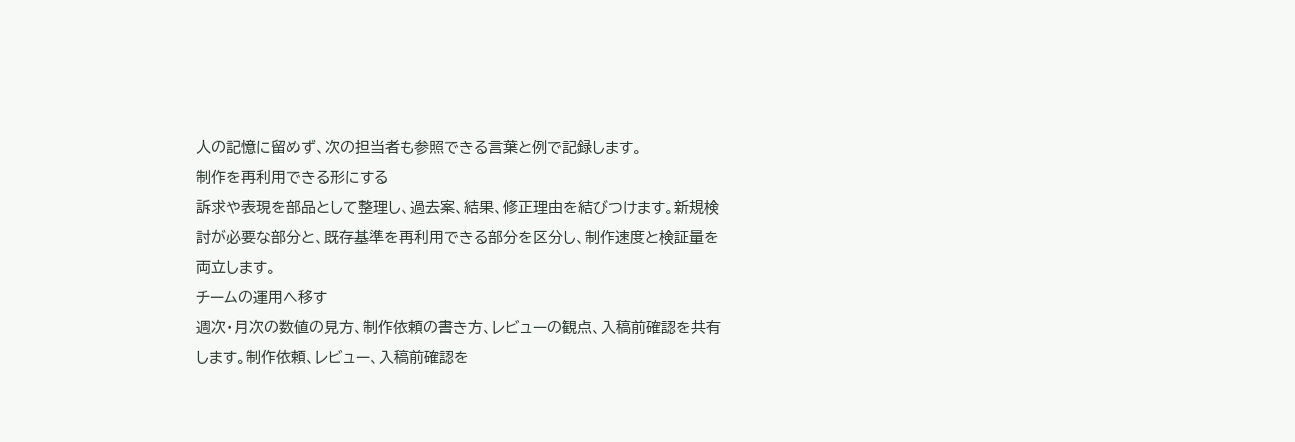人の記憶に留めず、次の担当者も参照できる言葉と例で記録します。
制作を再利用できる形にする
訴求や表現を部品として整理し、過去案、結果、修正理由を結びつけます。新規検討が必要な部分と、既存基準を再利用できる部分を区分し、制作速度と検証量を両立します。
チームの運用へ移す
週次・月次の数値の見方、制作依頼の書き方、レビューの観点、入稿前確認を共有します。制作依頼、レビュー、入稿前確認を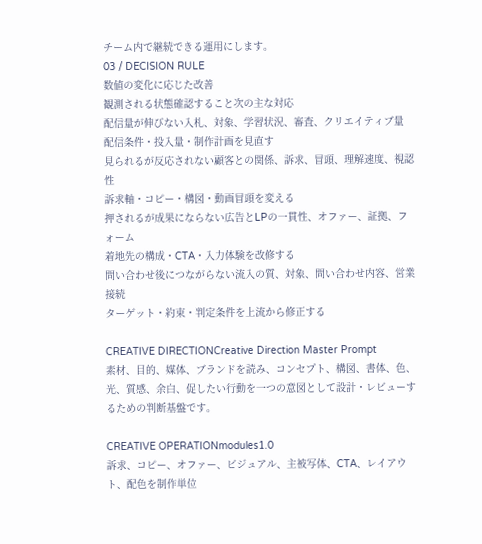チーム内で継続できる運用にします。
03 / DECISION RULE
数値の変化に応じた改善
観測される状態確認すること次の主な対応
配信量が伸びない入札、対象、学習状況、審査、クリエイティブ量
配信条件・投入量・制作計画を見直す
見られるが反応されない顧客との関係、訴求、冒頭、理解速度、視認性
訴求軸・コピー・構図・動画冒頭を変える
押されるが成果にならない広告とLPの一貫性、オファー、証拠、フォーム
着地先の構成・CTA・入力体験を改修する
問い合わせ後につながらない流入の質、対象、問い合わせ内容、営業接続
ターゲット・約束・判定条件を上流から修正する

CREATIVE DIRECTIONCreative Direction Master Prompt
素材、目的、媒体、ブランドを読み、コンセプト、構図、書体、色、光、質感、余白、促したい行動を一つの意図として設計・レビューするための判断基盤です。

CREATIVE OPERATIONmodules1.0
訴求、コピー、オファー、ビジュアル、主被写体、CTA、レイアウト、配色を制作単位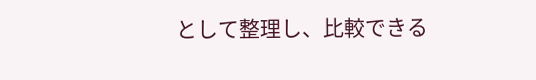として整理し、比較できる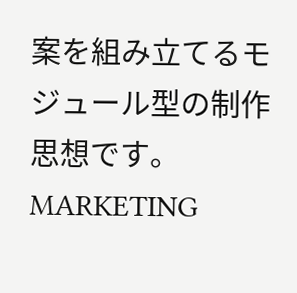案を組み立てるモジュール型の制作思想です。
MARKETING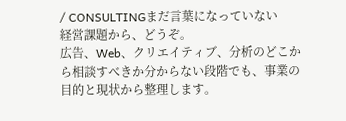/ CONSULTINGまだ言葉になっていない
経営課題から、どうぞ。
広告、Web、クリエイティブ、分析のどこから相談すべきか分からない段階でも、事業の目的と現状から整理します。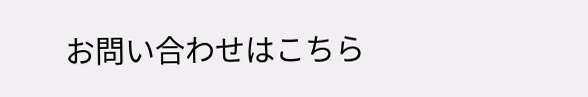お問い合わせはこちら